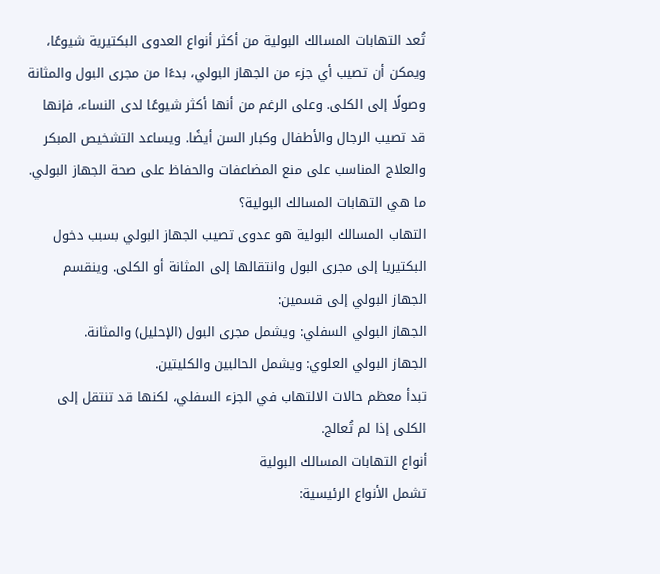تُعد التهابات المسالك البولية من أكثر أنواع العدوى البكتيرية شيوعًا، ويمكن أن تصيب أي جزء من الجهاز البولي، بدءًا من مجرى البول والمثانة وصولًا إلى الكلى. وعلى الرغم من أنها أكثر شيوعًا لدى النساء، فإنها قد تصيب الرجال والأطفال وكبار السن أيضًا. ويساعد التشخيص المبكر والعلاج المناسب على منع المضاعفات والحفاظ على صحة الجهاز البولي.
ما هي التهابات المسالك البولية؟
التهاب المسالك البولية هو عدوى تصيب الجهاز البولي بسبب دخول البكتيريا إلى مجرى البول وانتقالها إلى المثانة أو الكلى. وينقسم الجهاز البولي إلى قسمين:
الجهاز البولي السفلي: ويشمل مجرى البول (الإحليل) والمثانة.
الجهاز البولي العلوي: ويشمل الحالبين والكليتين.
تبدأ معظم حالات الالتهاب في الجزء السفلي، لكنها قد تنتقل إلى الكلى إذا لم تُعالج.
أنواع التهابات المسالك البولية
تشمل الأنواع الرئيسية: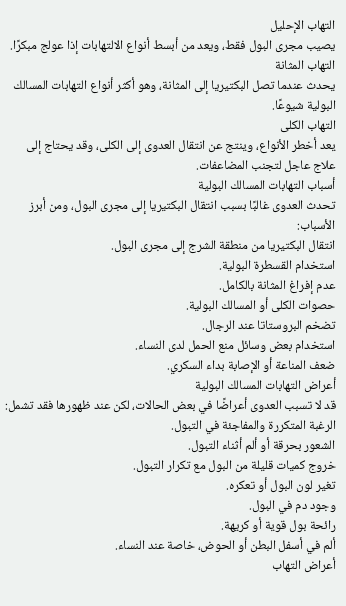التهاب الإحليل
يصيب مجرى البول فقط، ويعد من أبسط أنواع الالتهابات إذا عولج مبكرًا.
التهاب المثانة
يحدث عندما تصل البكتيريا إلى المثانة، وهو أكثر أنواع التهابات المسالك البولية شيوعًا.
التهاب الكلى
يعد أخطر الأنواع، وينتج عن انتقال العدوى إلى الكلى، وقد يحتاج إلى علاج عاجل لتجنب المضاعفات.
أسباب التهابات المسالك البولية
تحدث العدوى غالبًا بسبب انتقال البكتيريا إلى مجرى البول، ومن أبرز الأسباب:
انتقال البكتيريا من منطقة الشرج إلى مجرى البول.
استخدام القسطرة البولية.
عدم إفراغ المثانة بالكامل.
حصوات الكلى أو المسالك البولية.
تضخم البروستاتا عند الرجال.
استخدام بعض وسائل منع الحمل لدى النساء.
ضعف المناعة أو الإصابة بداء السكري.
أعراض التهابات المسالك البولية
قد لا تسبب العدوى أعراضًا في بعض الحالات، لكن عند ظهورها فقد تشمل:
الرغبة المتكررة والمفاجئة في التبول.
الشعور بحرقة أو ألم أثناء التبول.
خروج كميات قليلة من البول مع تكرار التبول.
تغير لون البول أو تعكره.
وجود دم في البول.
رائحة بول قوية أو كريهة.
ألم في أسفل البطن أو الحوض، خاصة عند النساء.
أعراض التهاب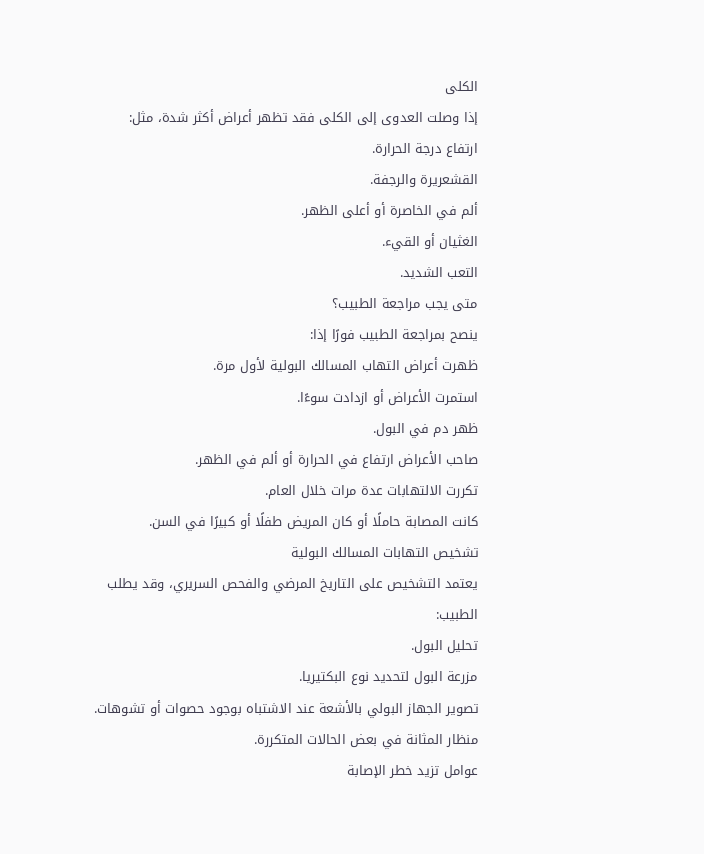الكلى
إذا وصلت العدوى إلى الكلى فقد تظهر أعراض أكثر شدة، مثل:
ارتفاع درجة الحرارة.
القشعريرة والرجفة.
ألم في الخاصرة أو أعلى الظهر.
الغثيان أو القيء.
التعب الشديد.
متى يجب مراجعة الطبيب؟
ينصح بمراجعة الطبيب فورًا إذا:
ظهرت أعراض التهاب المسالك البولية لأول مرة.
استمرت الأعراض أو ازدادت سوءًا.
ظهر دم في البول.
صاحب الأعراض ارتفاع في الحرارة أو ألم في الظهر.
تكررت الالتهابات عدة مرات خلال العام.
كانت المصابة حاملًا أو كان المريض طفلًا أو كبيرًا في السن.
تشخيص التهابات المسالك البولية
يعتمد التشخيص على التاريخ المرضي والفحص السريري، وقد يطلب الطبيب:
تحليل البول.
مزرعة البول لتحديد نوع البكتيريا.
تصوير الجهاز البولي بالأشعة عند الاشتباه بوجود حصوات أو تشوهات.
منظار المثانة في بعض الحالات المتكررة.
عوامل تزيد خطر الإصابة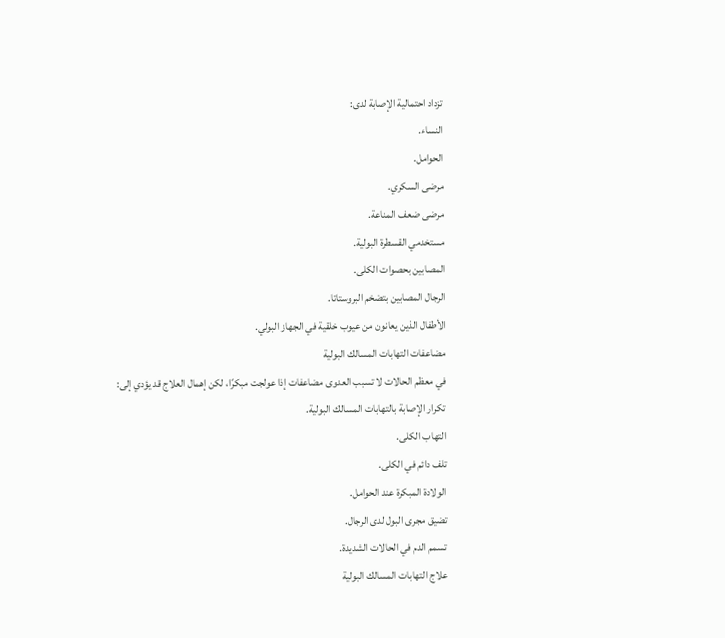تزداد احتمالية الإصابة لدى:
النساء.
الحوامل.
مرضى السكري.
مرضى ضعف المناعة.
مستخدمي القسطرة البولية.
المصابين بحصوات الكلى.
الرجال المصابين بتضخم البروستاتا.
الأطفال الذين يعانون من عيوب خلقية في الجهاز البولي.
مضاعفات التهابات المسالك البولية
في معظم الحالات لا تسبب العدوى مضاعفات إذا عولجت مبكرًا، لكن إهمال العلاج قد يؤدي إلى:
تكرار الإصابة بالتهابات المسالك البولية.
التهاب الكلى.
تلف دائم في الكلى.
الولادة المبكرة عند الحوامل.
تضيق مجرى البول لدى الرجال.
تسمم الدم في الحالات الشديدة.
علاج التهابات المسالك البولية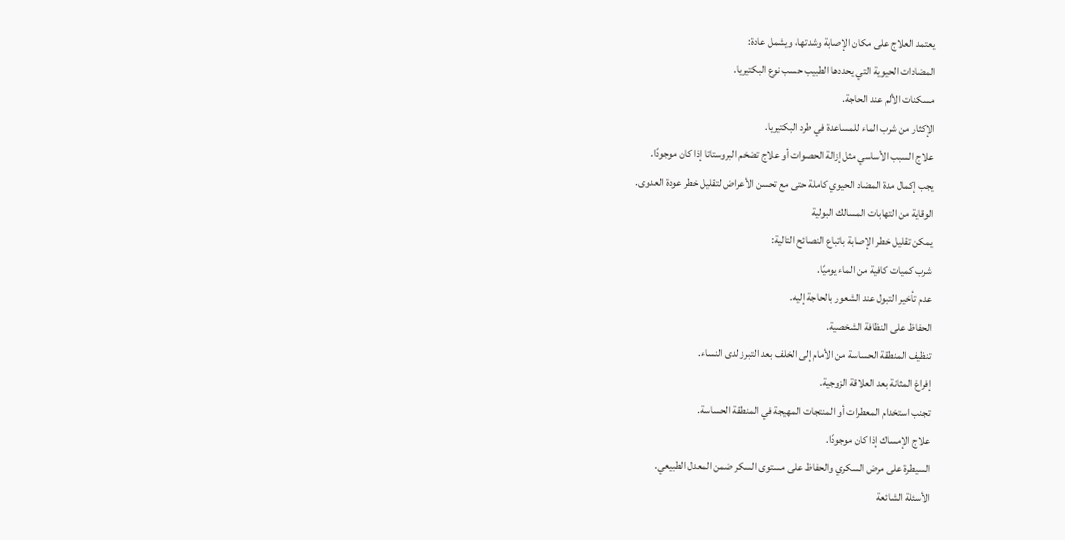يعتمد العلاج على مكان الإصابة وشدتها، ويشمل عادة:
المضادات الحيوية التي يحددها الطبيب حسب نوع البكتيريا.
مسكنات الألم عند الحاجة.
الإكثار من شرب الماء للمساعدة في طرد البكتيريا.
علاج السبب الأساسي مثل إزالة الحصوات أو علاج تضخم البروستاتا إذا كان موجودًا.
يجب إكمال مدة المضاد الحيوي كاملة حتى مع تحسن الأعراض لتقليل خطر عودة العدوى.
الوقاية من التهابات المسالك البولية
يمكن تقليل خطر الإصابة باتباع النصائح التالية:
شرب كميات كافية من الماء يوميًا.
عدم تأخير التبول عند الشعور بالحاجة إليه.
الحفاظ على النظافة الشخصية.
تنظيف المنطقة الحساسة من الأمام إلى الخلف بعد التبرز لدى النساء.
إفراغ المثانة بعد العلاقة الزوجية.
تجنب استخدام المعطرات أو المنتجات المهيجة في المنطقة الحساسة.
علاج الإمساك إذا كان موجودًا.
السيطرة على مرض السكري والحفاظ على مستوى السكر ضمن المعدل الطبيعي.
الأسئلة الشائعة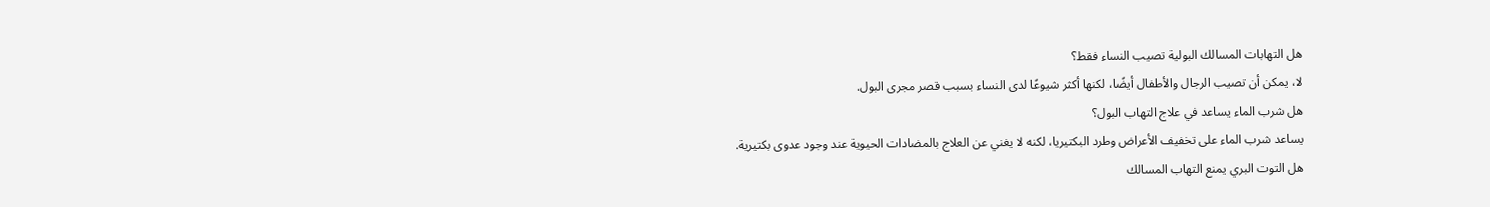هل التهابات المسالك البولية تصيب النساء فقط؟
لا، يمكن أن تصيب الرجال والأطفال أيضًا، لكنها أكثر شيوعًا لدى النساء بسبب قصر مجرى البول.
هل شرب الماء يساعد في علاج التهاب البول؟
يساعد شرب الماء على تخفيف الأعراض وطرد البكتيريا، لكنه لا يغني عن العلاج بالمضادات الحيوية عند وجود عدوى بكتيرية.
هل التوت البري يمنع التهاب المسالك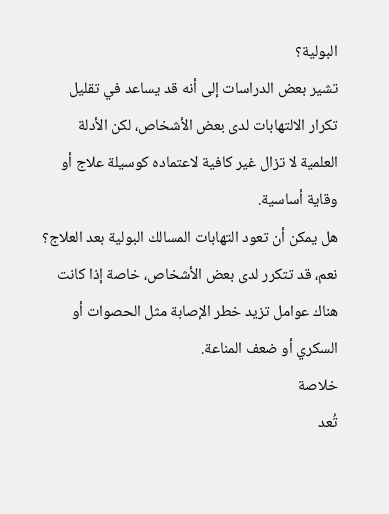البولية؟
تشير بعض الدراسات إلى أنه قد يساعد في تقليل تكرار الالتهابات لدى بعض الأشخاص، لكن الأدلة العلمية لا تزال غير كافية لاعتماده كوسيلة علاج أو وقاية أساسية.
هل يمكن أن تعود التهابات المسالك البولية بعد العلاج؟
نعم، قد تتكرر لدى بعض الأشخاص، خاصة إذا كانت هناك عوامل تزيد خطر الإصابة مثل الحصوات أو السكري أو ضعف المناعة.
خلاصة
تُعد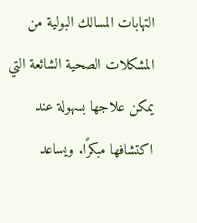التهابات المسالك البولية من المشكلات الصحية الشائعة التي يمكن علاجها بسهولة عند اكتشافها مبكرًا. ويساعد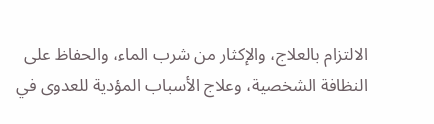الالتزام بالعلاج، والإكثار من شرب الماء، والحفاظ على النظافة الشخصية، وعلاج الأسباب المؤدية للعدوى في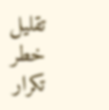تقليل خطر تكرار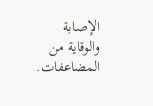الإصابة والوقاية من المضاعفات.